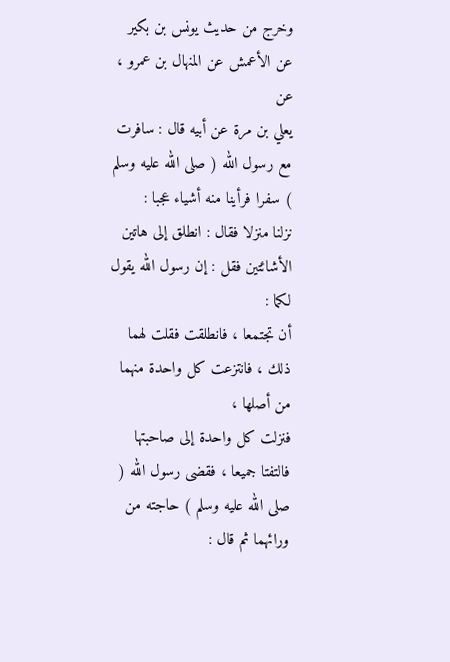وخرج من حديث يونس بن بكير عن الأعمش عن المنهال بن عمرو ، عن
يعلي بن مرة عن أبيه قال : سافرت مع رسول الله ( صلى الله عليه وسلم ) سفرا فرأينا منه أشياء عجبا :
نزلنا منزلا فقال : انطلق إلى هاتين الأشائتين فقل : إن رسول الله يقول لكما :
أن تجتمعا ، فانطلقت فقلت لهما ذلك ، فانتزعت كل واحدة منهما من أصلها ،
فنزلت كل واحدة إلى صاحبتها فالتفتا جميعا ، فقضى رسول الله ( صلى الله عليه وسلم ) حاجته من
ورائهما ثم قال :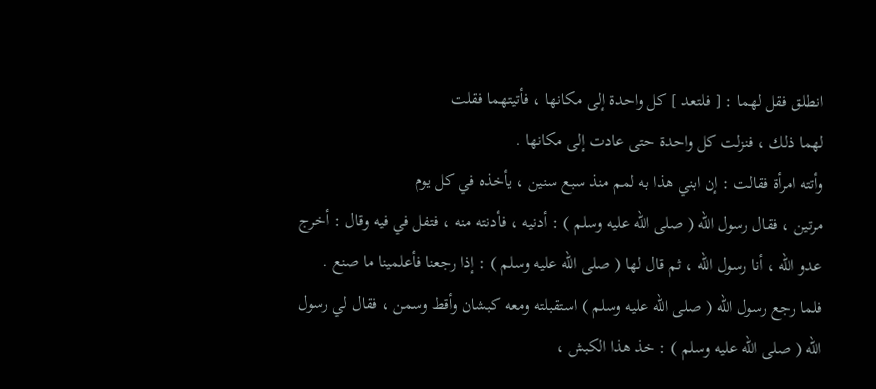انطلق فقل لهما : [ فلتعد ] كل واحدة إلى مكانها ، فأتيتهما فقلت
لهما ذلك ، فنزلت كل واحدة حتى عادت إلى مكانها .
وأتته امرأة فقالت : إن ابني هذا به لمم منذ سبع سنين ، يأخذه في كل يوم
مرتين ، فقال رسول الله ( صلى الله عليه وسلم ) : أدنيه ، فأدنته منه ، فتفل في فيه وقال : أخرج
عدو الله ، أنا رسول الله ، ثم قال لها ( صلى الله عليه وسلم ) : إذا رجعنا فأعلمينا ما صنع .
فلما رجع رسول الله ( صلى الله عليه وسلم ) استقبلته ومعه كبشان وأقط وسمن ، فقال لي رسول
الله ( صلى الله عليه وسلم ) : خذ هذا الكبش ،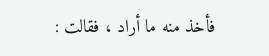فأخذ منه ما أراد ، فقالت :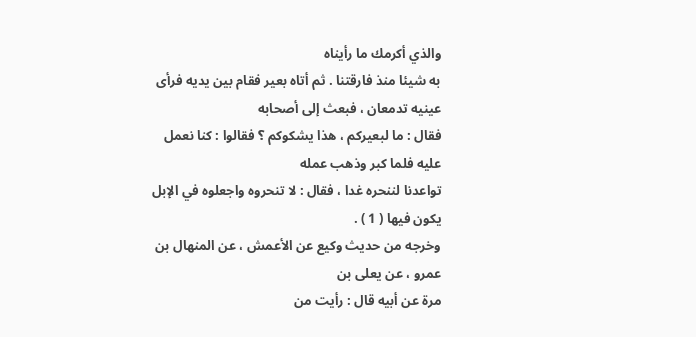والذي أكرمك ما رأيناه
به شيئا منذ فارقتنا . ثم أتاه بعير فقام بين يديه فرأى عينيه تدمعان ، فبعث إلى أصحابه
فقال : ما لبعيركم ، هذا يشكوكم ؟ فقالوا : كنا نعمل عليه فلما كبر وذهب عمله
تواعدنا لننحره غدا ، فقال : لا تنحروه واجعلوه في الإبل يكون فيها ( 1 ) .
وخرجه من حديث وكيع عن الأعمش ، عن المنهال بن عمرو ، عن يعلى بن
مرة عن أبيه قال : رأيت من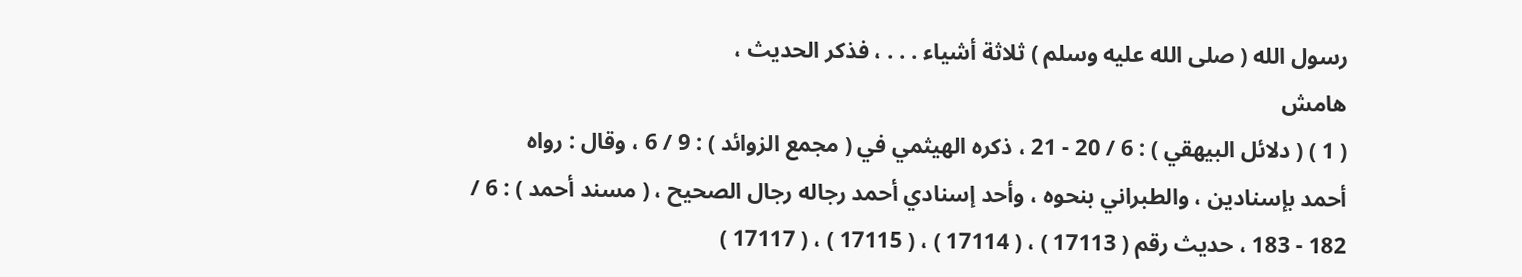رسول الله ( صلى الله عليه وسلم ) ثلاثة أشياء . . . ، فذكر الحديث ،
هامش
( 1 ) ( دلائل البيهقي ) : 6 / 20 - 21 ، ذكره الهيثمي في ( مجمع الزوائد ) : 9 / 6 ، وقال : رواه
أحمد بإسنادين ، والطبراني بنحوه ، وأحد إسنادي أحمد رجاله رجال الصحيح ، ( مسند أحمد ) : 6 /
182 - 183 ، حديث رقم ( 17113 ) ، ( 17114 ) ، ( 17115 ) ، ( 17117 )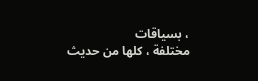، بسياقات
مختلفة ، كلها من حديث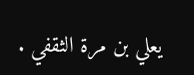يعلي بن مرة الثقفي .